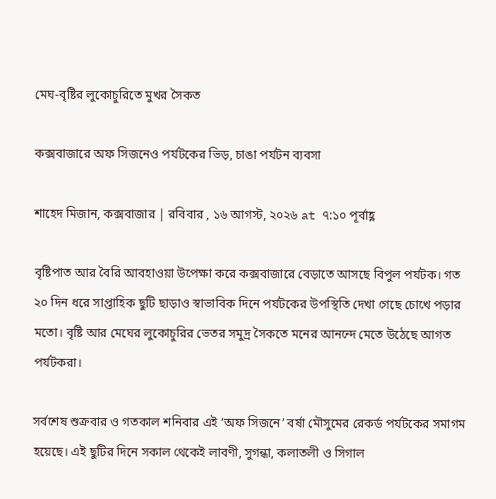মেঘ-বৃষ্টির লুকোচুরিতে মুখর সৈকত

কক্সবাজারে অফ সিজনেও পর্যটকের ভিড়, চাঙা পর্যটন ব্যবসা

শাহেদ মিজান, কক্সবাজার | রবিবার , ১৬ আগস্ট, ২০২৬ at ৭:১০ পূর্বাহ্ণ

বৃষ্টিপাত আর বৈরি আবহাওয়া উপেক্ষা করে কক্সবাজারে বেড়াতে আসছে বিপুল পর্যটক। গত ২০ দিন ধরে সাপ্তাহিক ছুটি ছাড়াও স্বাভাবিক দিনে পর্যটকের উপস্থিতি দেখা গেছে চোখে পড়ার মতো। বৃষ্টি আর মেঘের লুকোচুরির ভেতর সমুদ্র সৈকতে মনের আনন্দে মেতে উঠেছে আগত পর্যটকরা।

সর্বশেষ শুক্রবার ও গতকাল শনিবার এই ‘অফ সিজনে’ বর্ষা মৌসুমের রেকর্ড পর্যটকের সমাগম হয়েছে। এই ছুটির দিনে সকাল থেকেই লাবণী, সুগন্ধা, কলাতলী ও সিগাল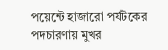পয়েন্টে হাজারো পর্যটকের পদচারণায় মুখর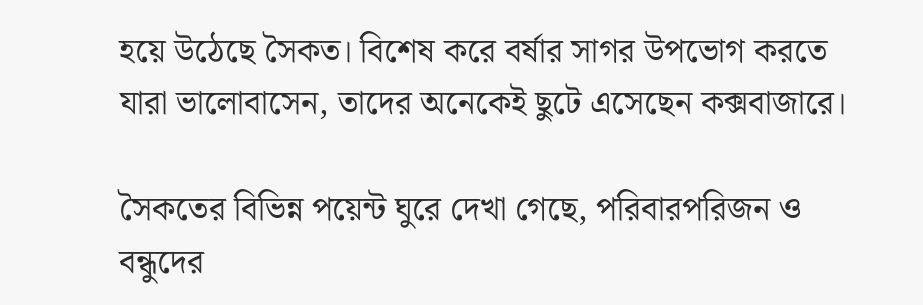হয়ে উঠেছে সৈকত। বিশেষ করে বর্ষার সাগর উপভোগ করতে যারা ভালোবাসেন, তাদের অনেকেই ছুটে এসেছেন কক্সবাজারে।

সৈকতের বিভিন্ন পয়েন্ট ঘুরে দেখা গেছে, পরিবারপরিজন ও বন্ধুদের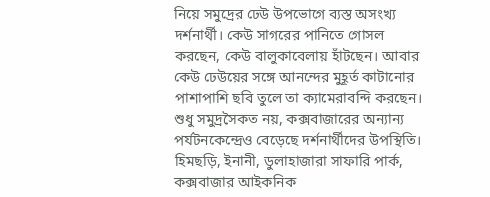নিয়ে সমুদ্রের ঢেউ উপভোগে ব্যস্ত অসংখ্য দর্শনার্থী। কেউ সাগরের পানিতে গোসল করছেন, কেউ বালুকাবেলায় হাঁটছেন। আবার কেউ ঢেউয়ের সঙ্গে আনন্দের মুহূর্ত কাটানোর পাশাপাশি ছবি তুলে তা ক্যামেরাবন্দি করছেন। শুধু সমুদ্রসৈকত নয়, কক্সবাজারের অন্যান্য পর্যটনকেন্দ্রেও বেড়েছে দর্শনার্থীদের উপস্থিতি। হিমছড়ি, ইনানী, ডুলাহাজারা সাফারি পার্ক, কক্সবাজার আইকনিক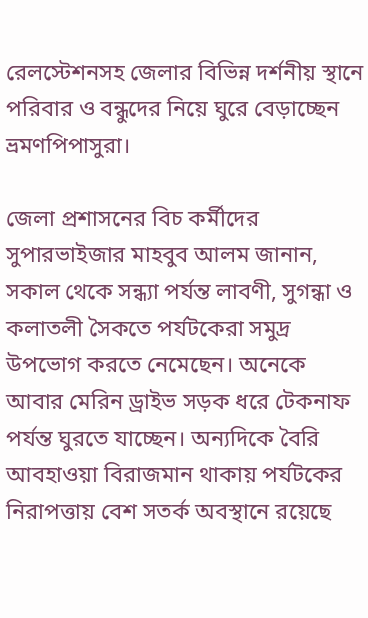রেলস্টেশনসহ জেলার বিভিন্ন দর্শনীয় স্থানে পরিবার ও বন্ধুদের নিয়ে ঘুরে বেড়াচ্ছেন ভ্রমণপিপাসুরা।

জেলা প্রশাসনের বিচ কর্মীদের সুপারভাইজার মাহবুব আলম জানান, সকাল থেকে সন্ধ্যা পর্যন্ত লাবণী, সুগন্ধা ও কলাতলী সৈকতে পর্যটকেরা সমুদ্র উপভোগ করতে নেমেছেন। অনেকে আবার মেরিন ড্রাইভ সড়ক ধরে টেকনাফ পর্যন্ত ঘুরতে যাচ্ছেন। অন্যদিকে বৈরি আবহাওয়া বিরাজমান থাকায় পর্যটকের নিরাপত্তায় বেশ সতর্ক অবস্থানে রয়েছে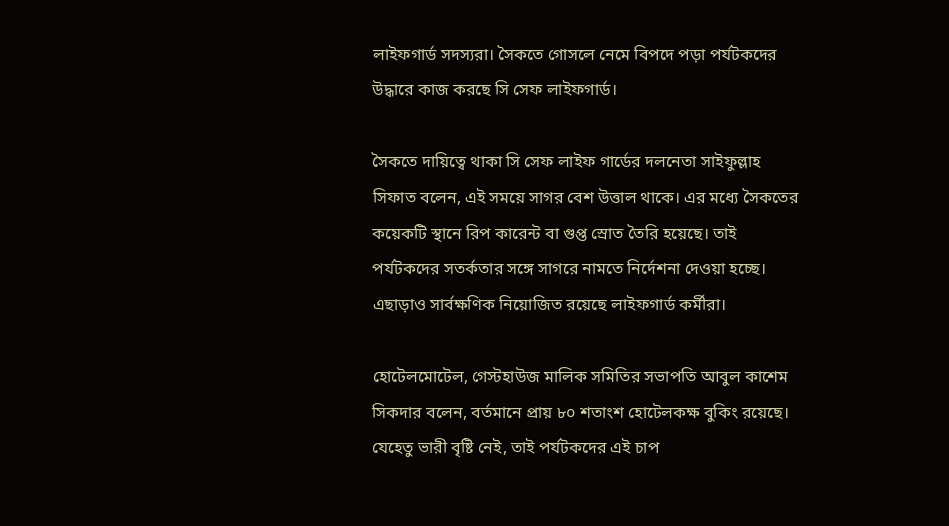লাইফগার্ড সদস্যরা। সৈকতে গোসলে নেমে বিপদে পড়া পর্যটকদের উদ্ধারে কাজ করছে সি সেফ লাইফগার্ড।

সৈকতে দায়িত্বে থাকা সি সেফ লাইফ গার্ডের দলনেতা সাইফুল্লাহ সিফাত বলেন, এই সময়ে সাগর বেশ উত্তাল থাকে। এর মধ্যে সৈকতের কয়েকটি স্থানে রিপ কারেন্ট বা গুপ্ত স্রোত তৈরি হয়েছে। তাই পর্যটকদের সতর্কতার সঙ্গে সাগরে নামতে নির্দেশনা দেওয়া হচ্ছে। এছাড়াও সার্বক্ষণিক নিয়োজিত রয়েছে লাইফগার্ড কর্মীরা।

হোটেলমোটেল, গেস্টহাউজ মালিক সমিতির সভাপতি আবুল কাশেম সিকদার বলেন, বর্তমানে প্রায় ৮০ শতাংশ হোটেলকক্ষ বুকিং রয়েছে। যেহেতু ভারী বৃষ্টি নেই, তাই পর্যটকদের এই চাপ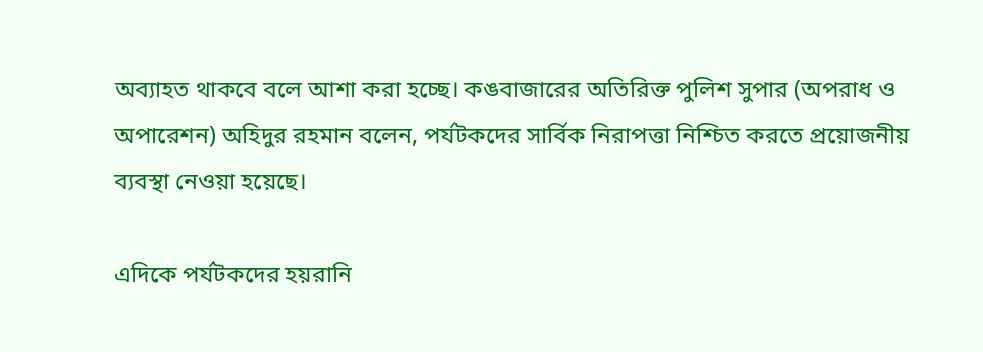অব্যাহত থাকবে বলে আশা করা হচ্ছে। কঙবাজারের অতিরিক্ত পুলিশ সুপার (অপরাধ ও অপারেশন) অহিদুর রহমান বলেন, পর্যটকদের সার্বিক নিরাপত্তা নিশ্চিত করতে প্রয়োজনীয় ব্যবস্থা নেওয়া হয়েছে।

এদিকে পর্যটকদের হয়রানি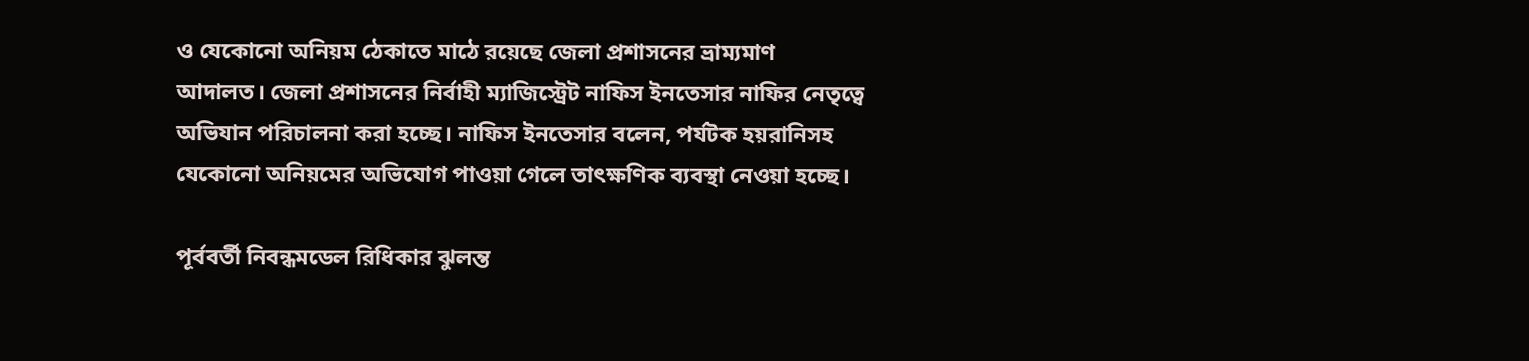ও যেকোনো অনিয়ম ঠেকাতে মাঠে রয়েছে জেলা প্রশাসনের ভ্রাম্যমাণ আদালত। জেলা প্রশাসনের নির্বাহী ম্যাজিস্ট্রেট নাফিস ইনতেসার নাফির নেতৃত্বে অভিযান পরিচালনা করা হচ্ছে। নাফিস ইনতেসার বলেন, পর্যটক হয়রানিসহ যেকোনো অনিয়মের অভিযোগ পাওয়া গেলে তাৎক্ষণিক ব্যবস্থা নেওয়া হচ্ছে।

পূর্ববর্তী নিবন্ধমডেল রিধিকার ঝুলন্ত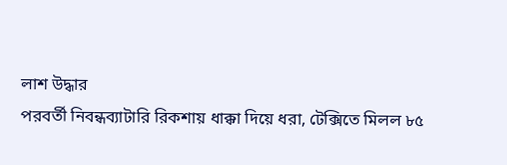লাশ উদ্ধার
পরবর্তী নিবন্ধব্যাটারি রিকশায় ধাক্কা দিয়ে ধরা, টেক্সিতে মিলল ৮৫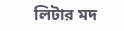লিটার মদ